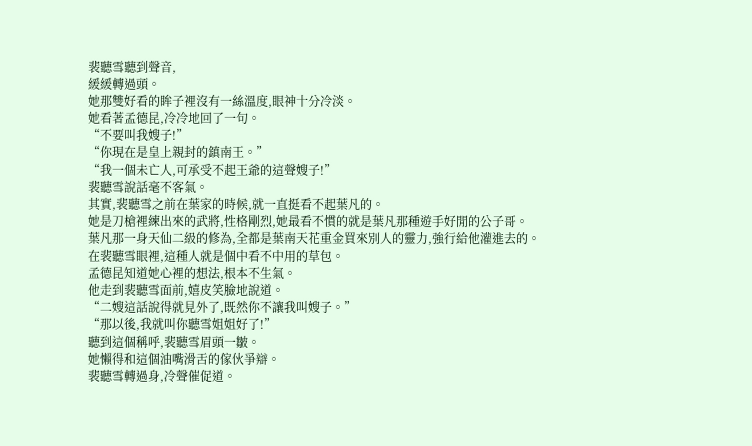裴聽雪聽到聲音,
緩緩轉過頭。
她那雙好看的眸子裡沒有一絲溫度,眼神十分冷淡。
她看著孟德昆,冷冷地回了一句。
“不要叫我嫂子!”
“你現在是皇上親封的鎮南王。”
“我一個未亡人,可承受不起王爺的這聲嫂子!”
裴聽雪說話毫不客氣。
其實,裴聽雪之前在葉家的時候,就一直挺看不起葉凡的。
她是刀槍裡練出來的武將,性格剛烈,她最看不慣的就是葉凡那種遊手好閒的公子哥。
葉凡那一身天仙二級的修為,全都是葉南天花重金買來別人的靈力,強行給他灌進去的。
在裴聽雪眼裡,這種人就是個中看不中用的草包。
孟德昆知道她心裡的想法,根本不生氣。
他走到裴聽雪面前,嬉皮笑臉地說道。
“二嫂這話說得就見外了,既然你不讓我叫嫂子。”
“那以後,我就叫你聽雪姐姐好了!”
聽到這個稱呼,裴聽雪眉頭一皺。
她懶得和這個油嘴滑舌的傢伙爭辯。
裴聽雪轉過身,冷聲催促道。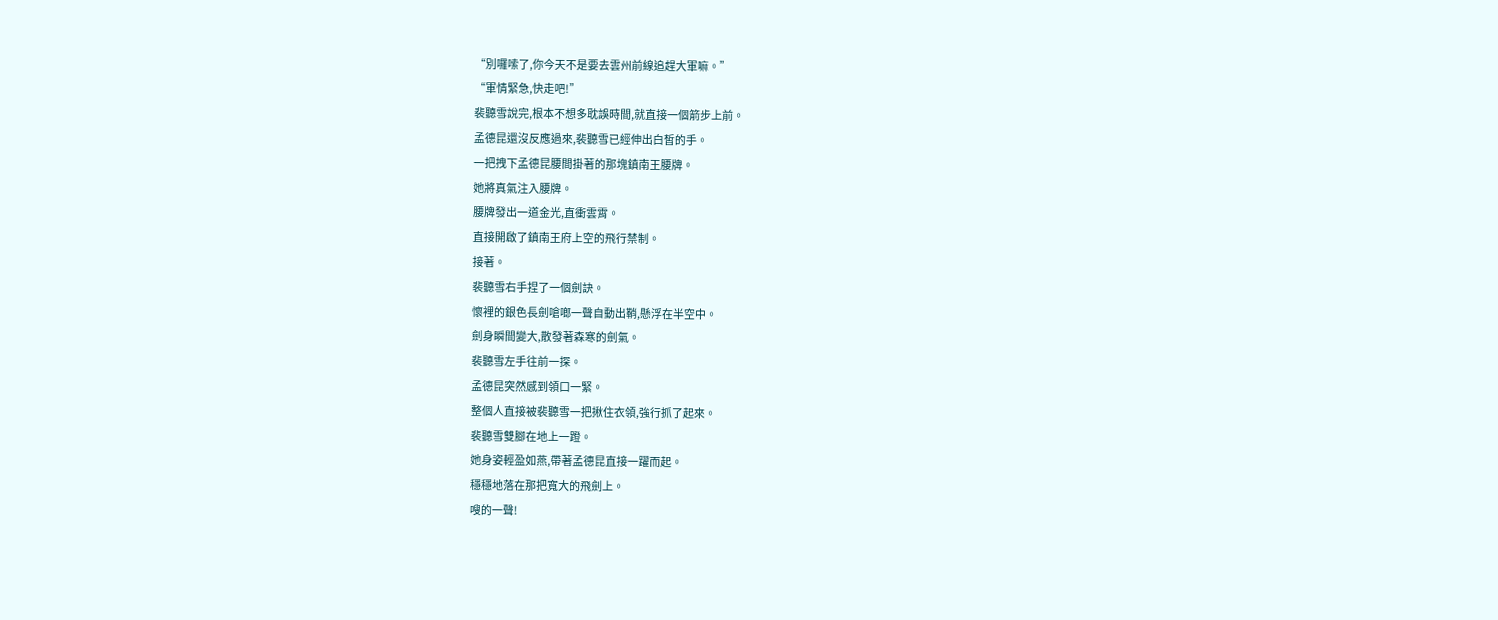“別囉嗦了,你今天不是要去雲州前線追趕大軍嘛。”
“軍情緊急,快走吧!”
裴聽雪說完,根本不想多耽誤時間,就直接一個箭步上前。
孟德昆還沒反應過來,裴聽雪已經伸出白皙的手。
一把拽下孟德昆腰間掛著的那塊鎮南王腰牌。
她將真氣注入腰牌。
腰牌發出一道金光,直衝雲霄。
直接開啟了鎮南王府上空的飛行禁制。
接著。
裴聽雪右手捏了一個劍訣。
懷裡的銀色長劍嗆啷一聲自動出鞘,懸浮在半空中。
劍身瞬間變大,散發著森寒的劍氣。
裴聽雪左手往前一探。
孟德昆突然感到領口一緊。
整個人直接被裴聽雪一把揪住衣領,強行抓了起來。
裴聽雪雙腳在地上一蹬。
她身姿輕盈如燕,帶著孟德昆直接一躍而起。
穩穩地落在那把寬大的飛劍上。
嗖的一聲!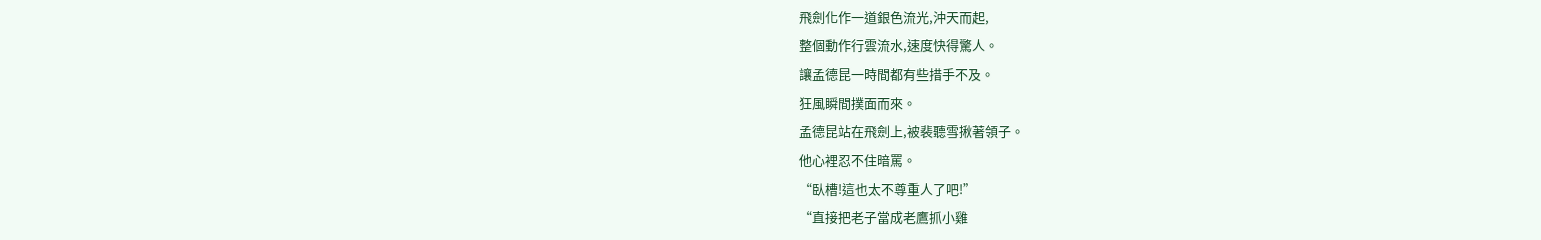飛劍化作一道銀色流光,沖天而起,
整個動作行雲流水,速度快得驚人。
讓孟德昆一時間都有些措手不及。
狂風瞬間撲面而來。
孟德昆站在飛劍上,被裴聽雪揪著領子。
他心裡忍不住暗罵。
“臥槽!這也太不尊重人了吧!”
“直接把老子當成老鷹抓小雞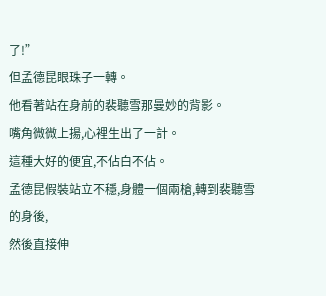了!”
但孟德昆眼珠子一轉。
他看著站在身前的裴聽雪那曼妙的背影。
嘴角微微上揚,心裡生出了一計。
這種大好的便宜,不佔白不佔。
孟德昆假裝站立不穩,身體一個兩槍,轉到裴聽雪的身後,
然後直接伸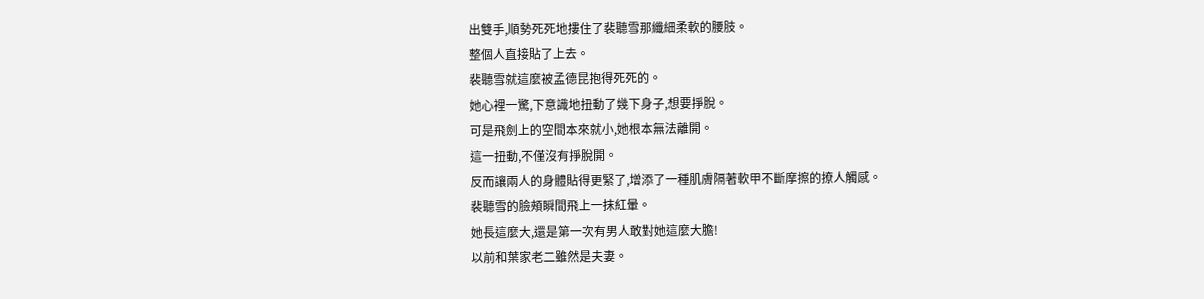出雙手,順勢死死地摟住了裴聽雪那纖細柔軟的腰肢。
整個人直接貼了上去。
裴聽雪就這麼被孟德昆抱得死死的。
她心裡一驚,下意識地扭動了幾下身子,想要掙脫。
可是飛劍上的空間本來就小,她根本無法離開。
這一扭動,不僅沒有掙脫開。
反而讓兩人的身體貼得更緊了,增添了一種肌膚隔著軟甲不斷摩擦的撩人觸感。
裴聽雪的臉頰瞬間飛上一抹紅暈。
她長這麼大,還是第一次有男人敢對她這麼大膽!
以前和葉家老二雖然是夫妻。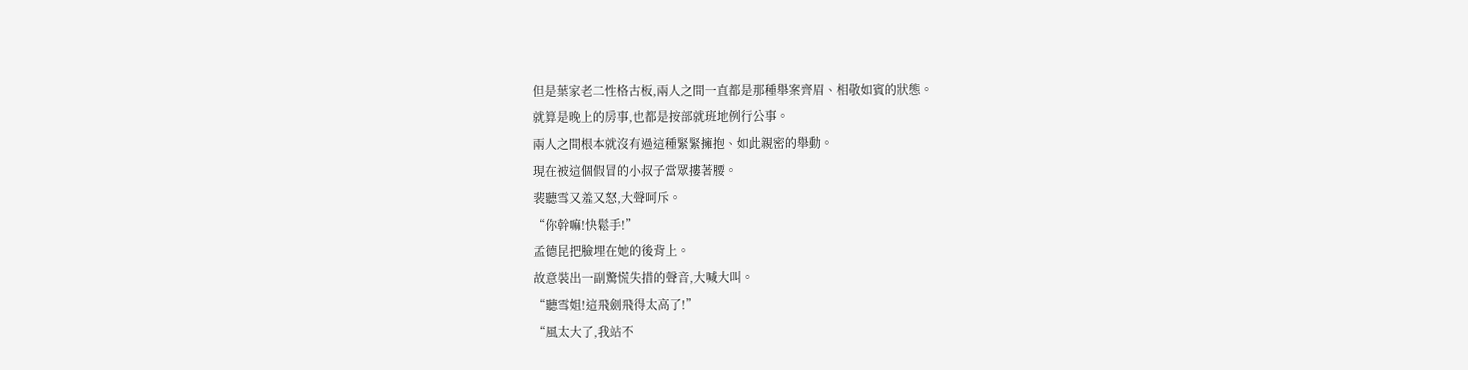但是葉家老二性格古板,兩人之間一直都是那種舉案齊眉、相敬如賓的狀態。
就算是晚上的房事,也都是按部就班地例行公事。
兩人之間根本就沒有過這種緊緊擁抱、如此親密的舉動。
現在被這個假冒的小叔子當眾摟著腰。
裴聽雪又羞又怒,大聲呵斥。
“你幹嘛!快鬆手!”
孟德昆把臉埋在她的後背上。
故意裝出一副驚慌失措的聲音,大喊大叫。
“聽雪姐!這飛劍飛得太高了!”
“風太大了,我站不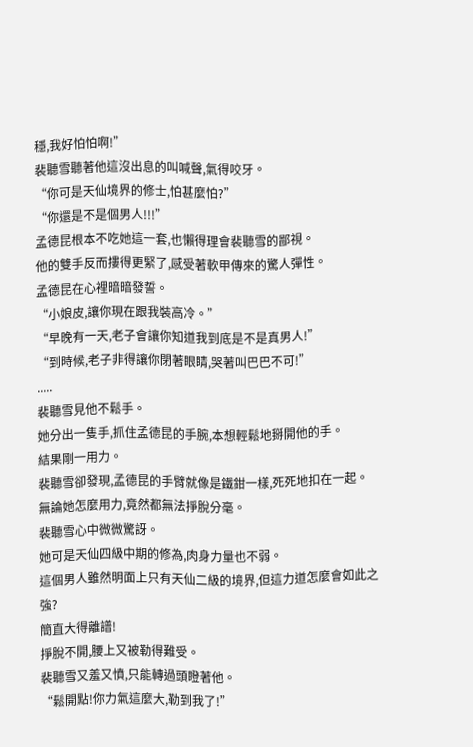穩,我好怕怕啊!”
裴聽雪聽著他這沒出息的叫喊聲,氣得咬牙。
“你可是天仙境界的修士,怕甚麼怕?”
“你還是不是個男人!!!”
孟德昆根本不吃她這一套,也懶得理會裴聽雪的鄙視。
他的雙手反而摟得更緊了,感受著軟甲傳來的驚人彈性。
孟德昆在心裡暗暗發誓。
“小娘皮,讓你現在跟我裝高冷。”
“早晚有一天,老子會讓你知道我到底是不是真男人!”
“到時候,老子非得讓你閉著眼睛,哭著叫巴巴不可!”
.....
裴聽雪見他不鬆手。
她分出一隻手,抓住孟德昆的手腕,本想輕鬆地掰開他的手。
結果剛一用力。
裴聽雪卻發現,孟德昆的手臂就像是鐵鉗一樣,死死地扣在一起。
無論她怎麼用力,竟然都無法掙脫分毫。
裴聽雪心中微微驚訝。
她可是天仙四級中期的修為,肉身力量也不弱。
這個男人雖然明面上只有天仙二級的境界,但這力道怎麼會如此之強?
簡直大得離譜!
掙脫不開,腰上又被勒得難受。
裴聽雪又羞又憤,只能轉過頭瞪著他。
“鬆開點!你力氣這麼大,勒到我了!”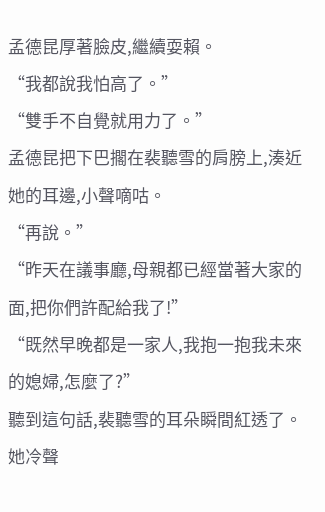孟德昆厚著臉皮,繼續耍賴。
“我都說我怕高了。”
“雙手不自覺就用力了。”
孟德昆把下巴擱在裴聽雪的肩膀上,湊近她的耳邊,小聲嘀咕。
“再說。”
“昨天在議事廳,母親都已經當著大家的面,把你們許配給我了!”
“既然早晚都是一家人,我抱一抱我未來的媳婦,怎麼了?”
聽到這句話,裴聽雪的耳朵瞬間紅透了。
她冷聲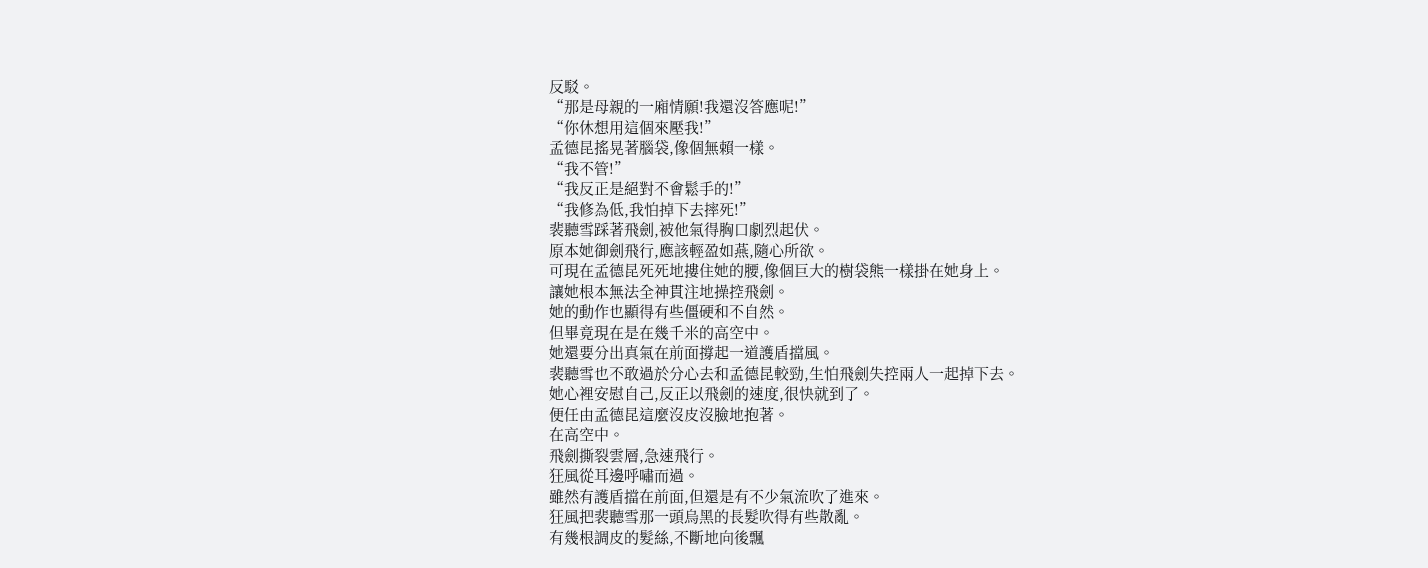反駁。
“那是母親的一廂情願!我還沒答應呢!”
“你休想用這個來壓我!”
孟德昆搖晃著腦袋,像個無賴一樣。
“我不管!”
“我反正是絕對不會鬆手的!”
“我修為低,我怕掉下去摔死!”
裴聽雪踩著飛劍,被他氣得胸口劇烈起伏。
原本她御劍飛行,應該輕盈如燕,隨心所欲。
可現在孟德昆死死地摟住她的腰,像個巨大的樹袋熊一樣掛在她身上。
讓她根本無法全神貫注地操控飛劍。
她的動作也顯得有些僵硬和不自然。
但畢竟現在是在幾千米的高空中。
她還要分出真氣在前面撐起一道護盾擋風。
裴聽雪也不敢過於分心去和孟德昆較勁,生怕飛劍失控兩人一起掉下去。
她心裡安慰自己,反正以飛劍的速度,很快就到了。
便任由孟德昆這麼沒皮沒臉地抱著。
在高空中。
飛劍撕裂雲層,急速飛行。
狂風從耳邊呼嘯而過。
雖然有護盾擋在前面,但還是有不少氣流吹了進來。
狂風把裴聽雪那一頭烏黑的長髮吹得有些散亂。
有幾根調皮的髮絲,不斷地向後飄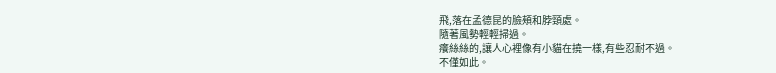飛,落在孟德昆的臉頰和脖頸處。
隨著風勢輕輕掃過。
癢絲絲的,讓人心裡像有小貓在撓一樣,有些忍耐不過。
不僅如此。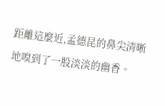距離這麼近,孟德昆的鼻尖清晰地嗅到了一股淡淡的幽香。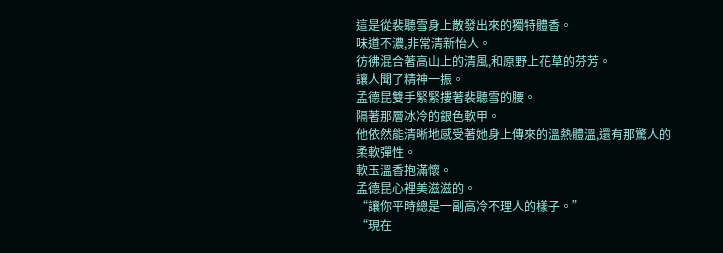這是從裴聽雪身上散發出來的獨特體香。
味道不濃,非常清新怡人。
彷彿混合著高山上的清風,和原野上花草的芬芳。
讓人聞了精神一振。
孟德昆雙手緊緊摟著裴聽雪的腰。
隔著那層冰冷的銀色軟甲。
他依然能清晰地感受著她身上傳來的溫熱體溫,還有那驚人的柔軟彈性。
軟玉溫香抱滿懷。
孟德昆心裡美滋滋的。
“讓你平時總是一副高冷不理人的樣子。”
“現在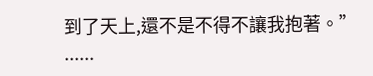到了天上,還不是不得不讓我抱著。”
......